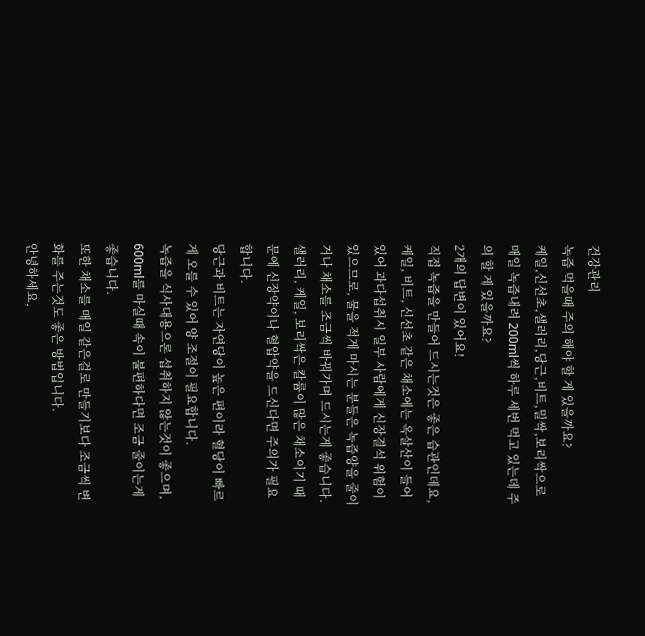건강관리
녹즙 먹을때 주의 해야 할 게 있을까요?
케일,신선초,샐러리,당근,비트,밀싹,보리싹으로 매일 녹즙내려 200ml씩 하루 세번 먹고 있는데 주의 할 게 있을까요?
2개의 답변이 있어요!
직접 녹즙을 만들어 드시는것은 좋은 습관인데요,
케일, 비트, 신선초 같은 채소에는 옥살산이 들어있어 과다섭취시 일부 사람에게 신장결석 위험이 있으므로, 물을 적게 마시는 분들은 녹즙양을 줄이거나 채소를 조금씩 바꿔가며 드시는게 좋습니다.
샐러리, 케일, 보리싹은 칼륨이 많은 채소이기 때문에 신장약이나 혈압약을 드신다면 주의가 필요합니다.
당근과 비트는 자연당이 높은 편이라 혈당이 빠르게 오를 수 있어 양 조절이 필요합니다.
녹즙을 식사대용으론 섭취하지 않는것이 좋으며,
600ml를 마실때 속이 불편하다면 조금 줄이는게 좋습니다.
또한 채소를 매일 같은걸로 만들기보다 조금씩 변화를 주는것도 좋은 방법입니다.
안녕하세요,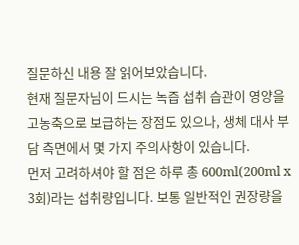질문하신 내용 잘 읽어보았습니다.
현재 질문자님이 드시는 녹즙 섭취 습관이 영양을 고농축으로 보급하는 장점도 있으나, 생체 대사 부담 측면에서 몇 가지 주의사항이 있습니다.
먼저 고려하셔야 할 점은 하루 총 600ml(200ml x 3회)라는 섭취량입니다. 보통 일반적인 권장량을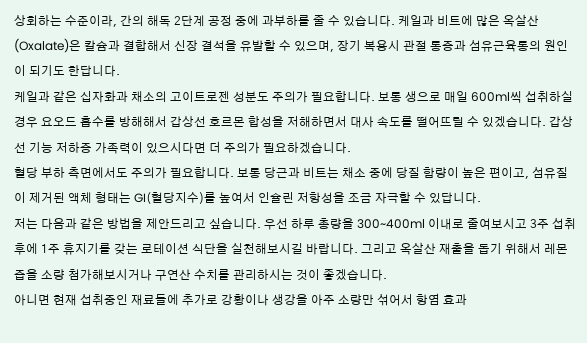상회하는 수준이라, 간의 해독 2단계 공정 중에 과부하를 줄 수 있습니다. 케일과 비트에 많은 옥살산(Oxalate)은 칼슘과 결합해서 신장 결석을 유발할 수 있으며, 장기 복용시 관절 통증과 섬유근육통의 원인이 되기도 한답니다.
케일과 같은 십자화과 채소의 고이트로젠 성분도 주의가 필요합니다. 보통 생으로 매일 600ml씩 섭취하실 경우 요오드 흡수를 방해해서 갑상선 호르몬 합성을 저해하면서 대사 속도를 떨어뜨릴 수 있겠습니다. 갑상선 기능 저하증 가족력이 있으시다면 더 주의가 필요하겠습니다.
혈당 부하 측면에서도 주의가 필요합니다. 보통 당근과 비트는 채소 중에 당질 함량이 높은 편이고, 섬유질이 제거된 액체 형태는 GI(혈당지수)를 높여서 인슐린 저항성을 조금 자극할 수 있답니다.
저는 다음과 같은 방법을 제안드리고 싶습니다. 우선 하루 총량을 300~400ml 이내로 줄여보시고 3주 섭취 후에 1주 휴지기를 갖는 로테이션 식단을 실천해보시길 바랍니다. 그리고 옥살산 재출을 돕기 위해서 레몬즙을 소량 첨가해보시거나 구연산 수치를 관리하시는 것이 좋겠습니다.
아니면 현재 섭취중인 재료들에 추가로 강황이나 생강을 아주 소량만 섞어서 항염 효과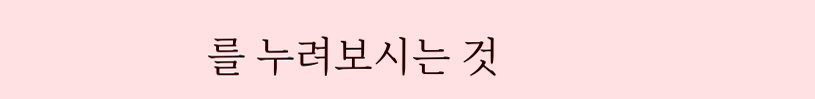를 누려보시는 것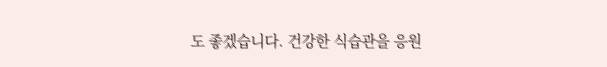도 좋겠습니다. 건강한 식습관을 응원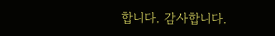합니다. 감사합니다.